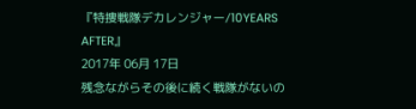『特捜戦隊デカレンジャー/10YEARS AFTER』
2017年 06月 17日
残念ながらその後に続く戦隊がないの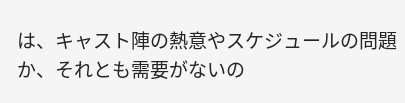は、キャスト陣の熱意やスケジュールの問題か、それとも需要がないの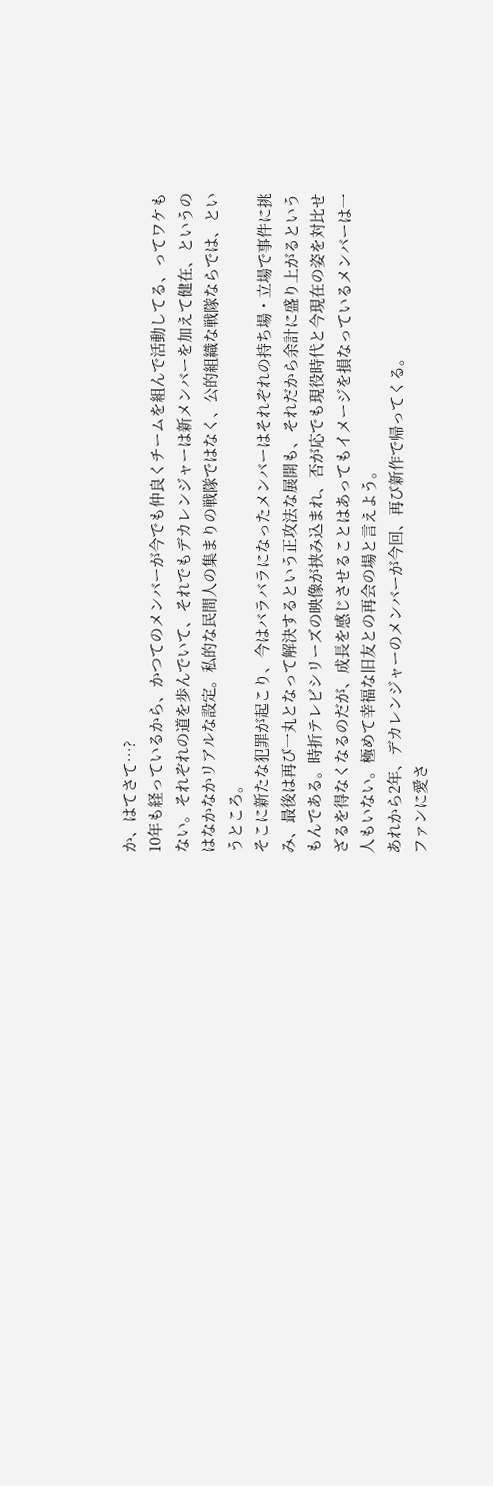か、はてさて…?
10年も経っているから、かつてのメンバーが今でも仲良くチームを組んで活動してる、ってワケもない。それぞれの道を歩んでいて、それでもデカレンジャーは新メンバーを加えて健在、というのはなかなかリアルな設定。私的な民間人の集まりの戦隊ではなく、公的組織な戦隊ならでは、というところ。
そこに新たな犯罪が起こり、今はバラバラになったメンバーはそれぞれの持ち場・立場で事件に挑み、最後は再び一丸となって解決するという正攻法な展開も、それだから余計に盛り上がるというもんである。時折テレビシリーズの映像が挟み込まれ、否が応でも現役時代と今現在の姿を対比せざるを得なくなるのだが、成長を感じさせることはあってもイメージを損なっているメンバーは一人もいない。極めて幸福な旧友との再会の場と言えよう。
あれから2年、デカレンジャーのメンバーが今回、再び新作で帰ってくる。
ファンに愛さ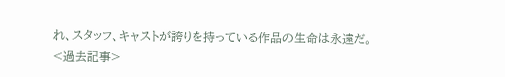れ、スタッフ、キャストが誇りを持っている作品の生命は永遠だ。
<過去記事>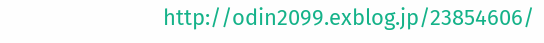http://odin2099.exblog.jp/23854606/